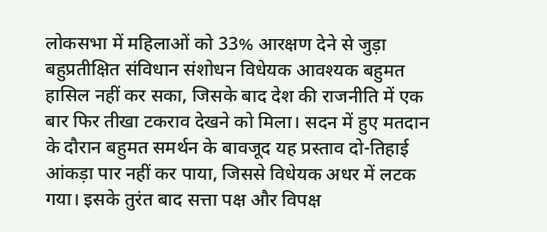लोकसभा में महिलाओं को 33% आरक्षण देने से जुड़ा बहुप्रतीक्षित संविधान संशोधन विधेयक आवश्यक बहुमत हासिल नहीं कर सका, जिसके बाद देश की राजनीति में एक बार फिर तीखा टकराव देखने को मिला। सदन में हुए मतदान के दौरान बहुमत समर्थन के बावजूद यह प्रस्ताव दो-तिहाई आंकड़ा पार नहीं कर पाया, जिससे विधेयक अधर में लटक गया। इसके तुरंत बाद सत्ता पक्ष और विपक्ष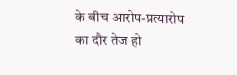के बीच आरोप-प्रत्यारोप का दौर तेज हो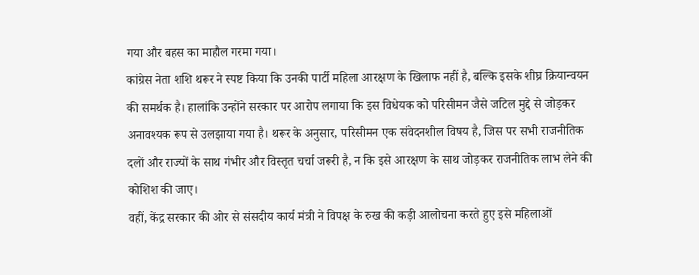गया और बहस का माहौल गरमा गया।
कांग्रेस नेता शशि थरूर ने स्पष्ट किया कि उनकी पार्टी महिला आरक्षण के खिलाफ नहीं है, बल्कि इसके शीघ्र क्रियान्वयन की समर्थक है। हालांकि उन्होंने सरकार पर आरोप लगाया कि इस विधेयक को परिसीमन जैसे जटिल मुद्दे से जोड़कर अनावश्यक रूप से उलझाया गया है। थरूर के अनुसार, परिसीमन एक संवेदनशील विषय है, जिस पर सभी राजनीतिक दलों और राज्यों के साथ गंभीर और विस्तृत चर्चा जरूरी है, न कि इसे आरक्षण के साथ जोड़कर राजनीतिक लाभ लेने की कोशिश की जाए।
वहीं, केंद्र सरकार की ओर से संसदीय कार्य मंत्री ने विपक्ष के रुख की कड़ी आलोचना करते हुए इसे महिलाओं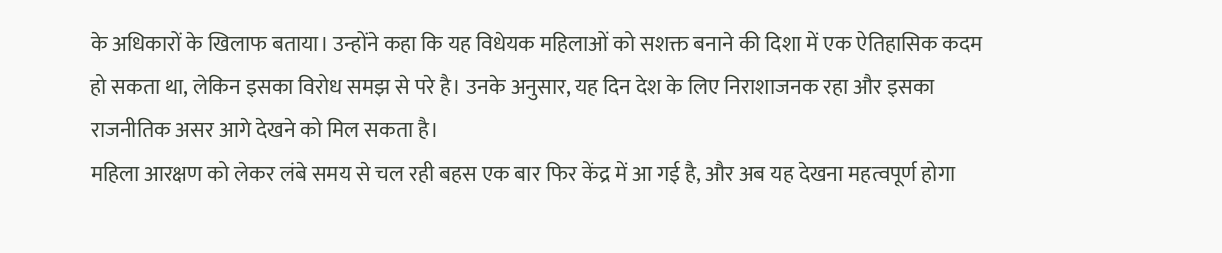के अधिकारों के खिलाफ बताया। उन्होंने कहा कि यह विधेयक महिलाओं को सशक्त बनाने की दिशा में एक ऐतिहासिक कदम हो सकता था, लेकिन इसका विरोध समझ से परे है। उनके अनुसार, यह दिन देश के लिए निराशाजनक रहा और इसका राजनीतिक असर आगे देखने को मिल सकता है।
महिला आरक्षण को लेकर लंबे समय से चल रही बहस एक बार फिर केंद्र में आ गई है, और अब यह देखना महत्वपूर्ण होगा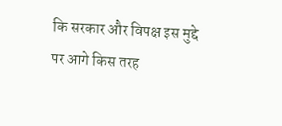कि सरकार और विपक्ष इस मुद्दे पर आगे किस तरह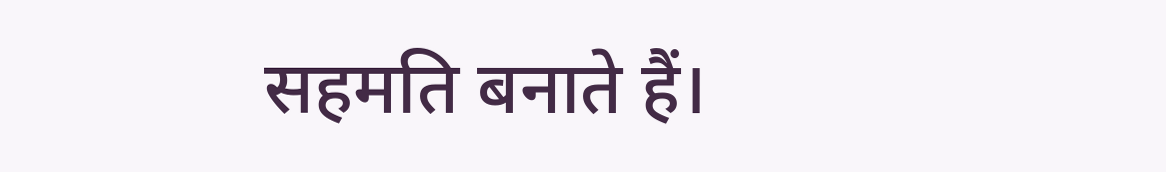सहमति बनाते हैं।